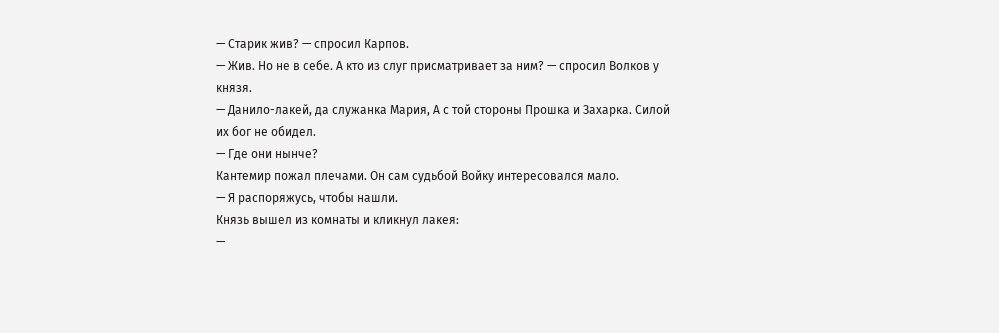— Старик жив? — спросил Карпов.
— Жив. Но не в себе. А кто из слуг присматривает за ним? — спросил Волков у князя.
— Данило-лакей, да служанка Мария, А с той стороны Прошка и Захарка. Силой их бог не обидел.
— Где они нынче?
Кантемир пожал плечами. Он сам судьбой Войку интересовался мало.
— Я распоряжусь, чтобы нашли.
Князь вышел из комнаты и кликнул лакея:
—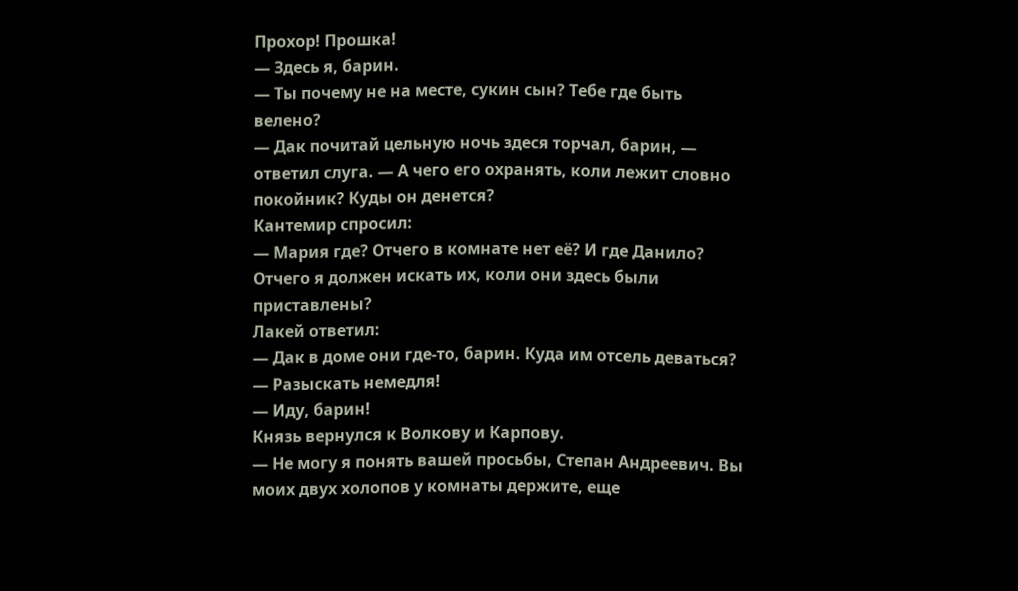Прохор! Прошка!
— Здесь я, барин.
— Ты почему не на месте, сукин сын? Тебе где быть велено?
— Дак почитай цельную ночь здеся торчал, барин, — ответил слуга. — А чего его охранять, коли лежит словно покойник? Куды он денется?
Кантемир спросил:
— Мария где? Отчего в комнате нет её? И где Данило? Отчего я должен искать их, коли они здесь были приставлены?
Лакей ответил:
— Дак в доме они где-то, барин. Куда им отсель деваться?
— Разыскать немедля!
— Иду, барин!
Князь вернулся к Волкову и Карпову.
— Не могу я понять вашей просьбы, Степан Андреевич. Вы моих двух холопов у комнаты держите, еще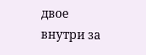двое внутри за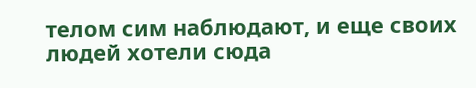телом сим наблюдают, и еще своих людей хотели сюда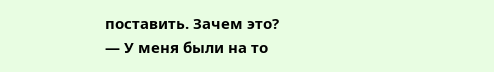поставить. Зачем это?
— У меня были на то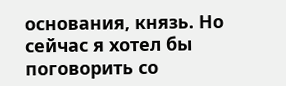основания, князь. Но сейчас я хотел бы поговорить со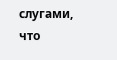слугами, что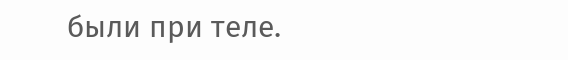были при теле.